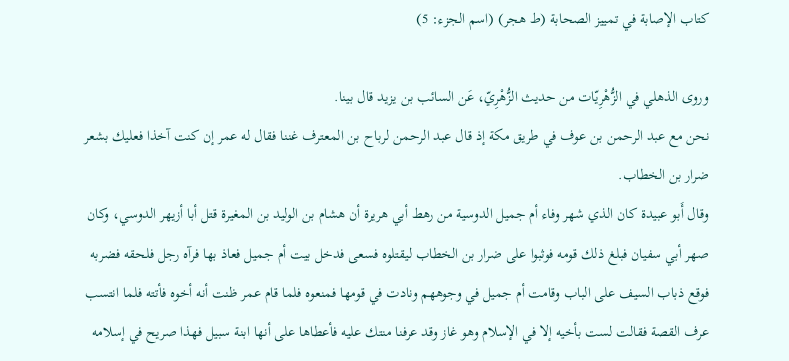كتاب الإصابة في تمييز الصحابة (ط هجر) (اسم الجزء: 5)

وروى الذهلي في الزُّهْرِيّات من حديث الزُّهْرِيّ، عَن السائب بن يزيد قال بينا.
نحن مع عبد الرحمن بن عوف في طريق مكة إذ قال عبد الرحمن لرباح بن المعترف غننا فقال له عمر إن كنت آخذا فعليك بشعر ضرار بن الخطاب.
وقال أَبو عبيدة كان الذي شهر وفاء أم جميل الدوسية من رهط أبي هريرة أن هشام بن الوليد بن المغيرة قتل أبا أزيهر الدوسي، وكان صهر أبي سفيان فبلغ ذلك قومه فوثبوا على ضرار بن الخطاب ليقتلوه فسعى فدخل بيت أم جميل فعاذ بها فرآه رجل فلحقه فضربه فوقع ذباب السيف على الباب وقامت أم جميل في وجوههم ونادت في قومها فمنعوه فلما قام عمر ظنت أنه أخوه فأتته فلما انتسب عرف القصة فقالت لست بأخيه إلا في الإسلام وهو غاز وقد عرفنا منتك عليه فأعطاها على أنها ابنة سبيل فهذا صريح في إسلامه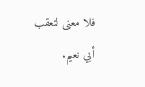فلا معنى لتعقب أبي نعيم.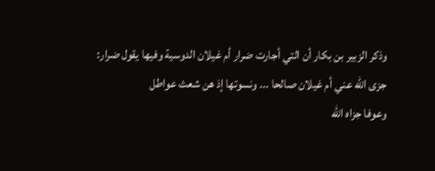وذكر الزبير بن بكار أن التي أجارت ضرار أم غيلان الدوسية وفيها يقول ضرار:
جزى الله عني أم غيلان صالحا ... ونسوتها إذ هن شعث عواطل
وعوفا جزاه الله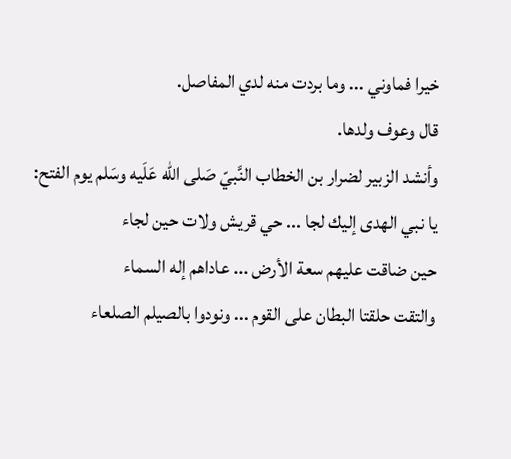خيرا فماوني ... وما بردت منه لدي المفاصل.
قال وعوف ولدها.
وأنشد الزبير لضرار بن الخطاب النَّبيّ صَلى الله عَلَيه وسَلم يوم الفتح:
يا نبي الهدى إليك لجا ... حي قريش ولات حين لجاء
حين ضاقت عليهم سعة الأرض ... عاداهم إله السماء
والتقت حلقتا البطان على القوم ... ونودوا بالصيلم الصلعاء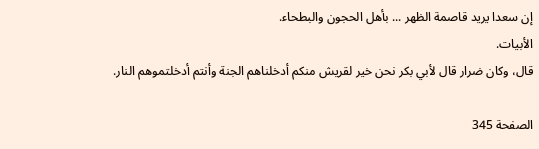إن سعدا يريد قاصمة الظهر ... بأهل الحجون والبطحاء.
الأبيات.
قال، وكان ضرار قال لأبي بكر نحن خير لقريش منكم أدخلناهم الجنة وأنتم أدخلتموهم النار.

الصفحة 345